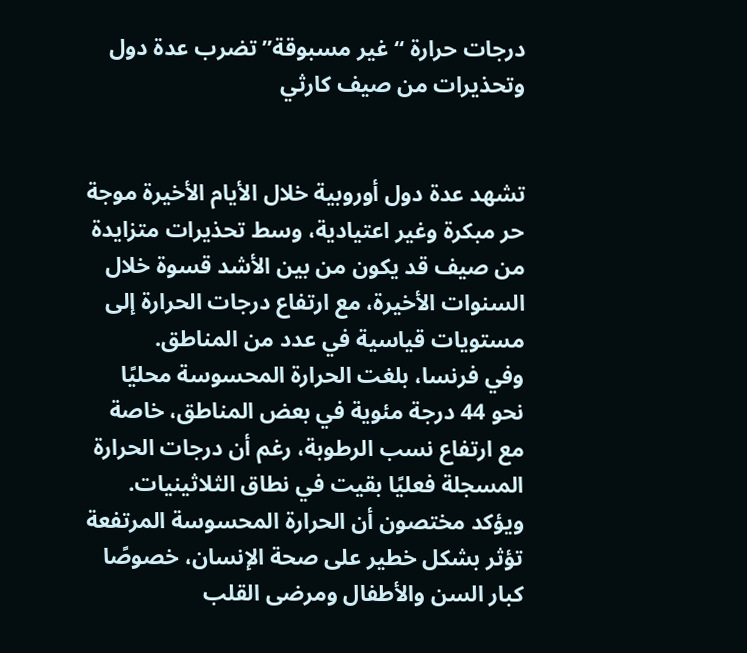درجات حرارة “غير مسبوقة” تضرب عدة دول وتحذيرات من صيف كارثي


تشهد عدة دول أوروبية خلال الأيام الأخيرة موجة حر مبكرة وغير اعتيادية، وسط تحذيرات متزايدة من صيف قد يكون من بين الأشد قسوة خلال السنوات الأخيرة، مع ارتفاع درجات الحرارة إلى مستويات قياسية في عدد من المناطق.
وفي فرنسا، بلغت الحرارة المحسوسة محليًا نحو 44 درجة مئوية في بعض المناطق، خاصة مع ارتفاع نسب الرطوبة، رغم أن درجات الحرارة المسجلة فعليًا بقيت في نطاق الثلاثينيات. ويؤكد مختصون أن الحرارة المحسوسة المرتفعة تؤثر بشكل خطير على صحة الإنسان، خصوصًا كبار السن والأطفال ومرضى القلب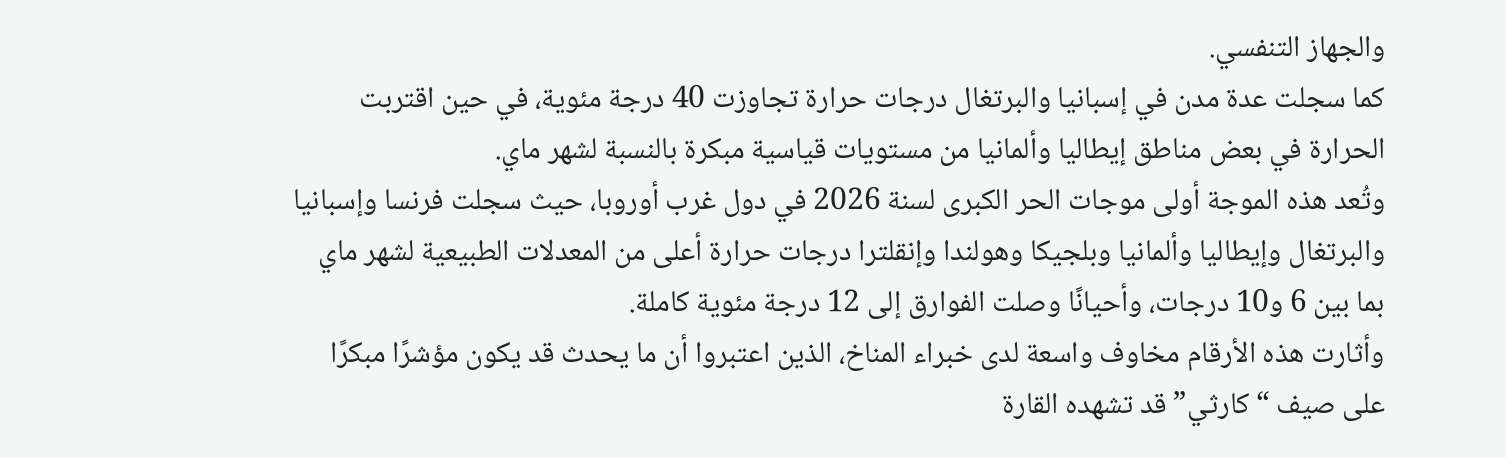والجهاز التنفسي.
كما سجلت عدة مدن في إسبانيا والبرتغال درجات حرارة تجاوزت 40 درجة مئوية، في حين اقتربت الحرارة في بعض مناطق إيطاليا وألمانيا من مستويات قياسية مبكرة بالنسبة لشهر ماي.
وتُعد هذه الموجة أولى موجات الحر الكبرى لسنة 2026 في دول غرب أوروبا، حيث سجلت فرنسا وإسبانيا والبرتغال وإيطاليا وألمانيا وبلجيكا وهولندا وإنقلترا درجات حرارة أعلى من المعدلات الطبيعية لشهر ماي بما بين 6 و10 درجات، وأحيانًا وصلت الفوارق إلى 12 درجة مئوية كاملة.
وأثارت هذه الأرقام مخاوف واسعة لدى خبراء المناخ، الذين اعتبروا أن ما يحدث قد يكون مؤشرًا مبكرًا على صيف “كارثي” قد تشهده القارة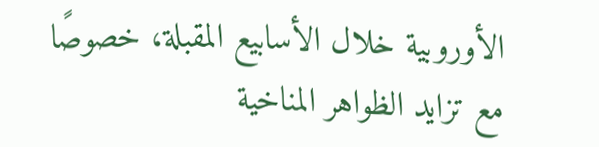الأوروبية خلال الأسابيع المقبلة، خصوصًا مع تزايد الظواهر المناخية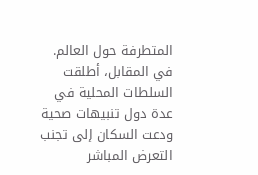المتطرفة حول العالم.
في المقابل، أطلقت السلطات المحلية في عدة دول تنبيهات صحية ودعت السكان إلى تجنب التعرض المباشر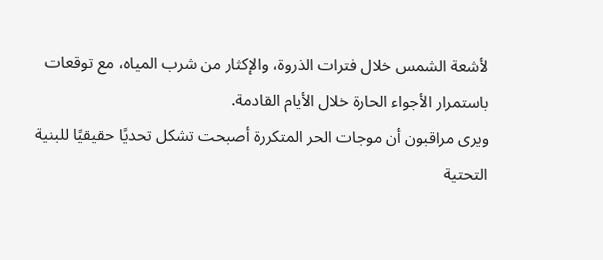لأشعة الشمس خلال فترات الذروة، والإكثار من شرب المياه، مع توقعات باستمرار الأجواء الحارة خلال الأيام القادمة.
ويرى مراقبون أن موجات الحر المتكررة أصبحت تشكل تحديًا حقيقيًا للبنية التحتية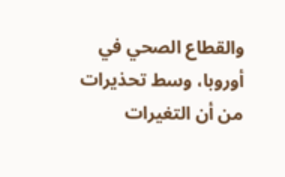والقطاع الصحي في أوروبا، وسط تحذيرات من أن التغيرات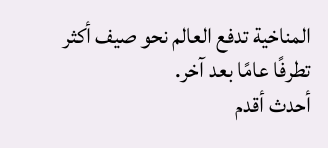المناخية تدفع العالم نحو صيف أكثر تطرفًا عامًا بعد آخر.
أحدث أقدم